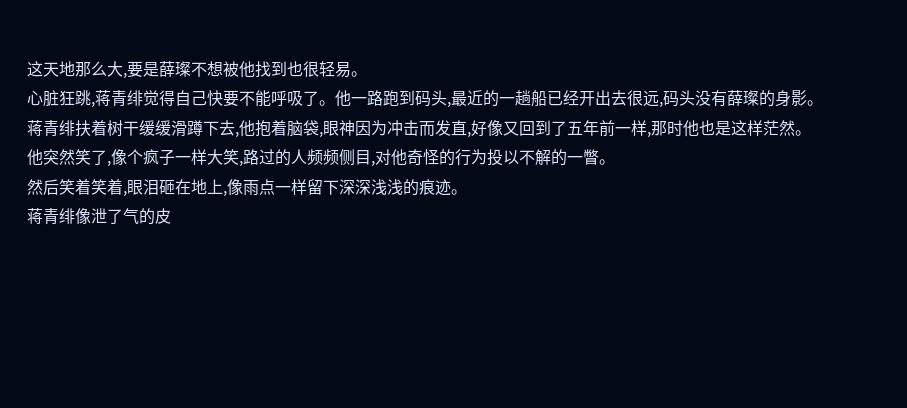这天地那么大,要是薛璨不想被他找到也很轻易。
心脏狂跳,蒋青绯觉得自己快要不能呼吸了。他一路跑到码头,最近的一趟船已经开出去很远,码头没有薛璨的身影。
蒋青绯扶着树干缓缓滑蹲下去,他抱着脑袋,眼神因为冲击而发直,好像又回到了五年前一样,那时他也是这样茫然。
他突然笑了,像个疯子一样大笑,路过的人频频侧目,对他奇怪的行为投以不解的一瞥。
然后笑着笑着,眼泪砸在地上,像雨点一样留下深深浅浅的痕迹。
蒋青绯像泄了气的皮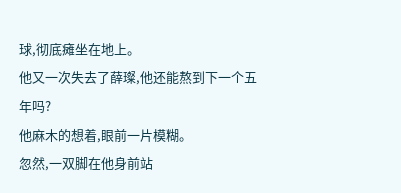球,彻底瘫坐在地上。
他又一次失去了薛璨,他还能熬到下一个五年吗?
他麻木的想着,眼前一片模糊。
忽然,一双脚在他身前站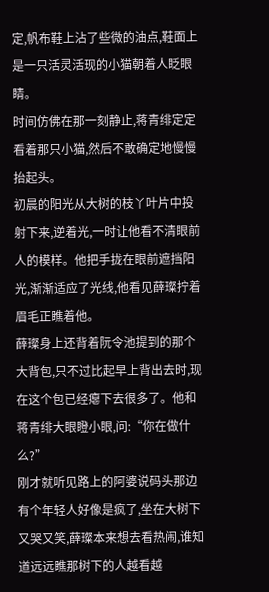定,帆布鞋上沾了些微的油点,鞋面上是一只活灵活现的小猫朝着人眨眼睛。
时间仿佛在那一刻静止,蒋青绯定定看着那只小猫,然后不敢确定地慢慢抬起头。
初晨的阳光从大树的枝丫叶片中投射下来,逆着光,一时让他看不清眼前人的模样。他把手拢在眼前遮挡阳光,渐渐适应了光线,他看见薛璨拧着眉毛正瞧着他。
薛璨身上还背着阮令池提到的那个大背包,只不过比起早上背出去时,现在这个包已经瘪下去很多了。他和蒋青绯大眼瞪小眼,问:“你在做什么?”
刚才就听见路上的阿婆说码头那边有个年轻人好像是疯了,坐在大树下又哭又笑,薛璨本来想去看热闹,谁知道远远瞧那树下的人越看越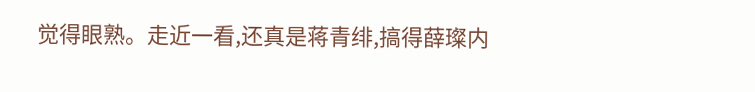觉得眼熟。走近一看,还真是蒋青绯,搞得薛璨内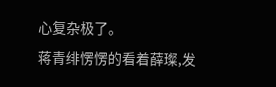心复杂极了。
蒋青绯愣愣的看着薛璨,发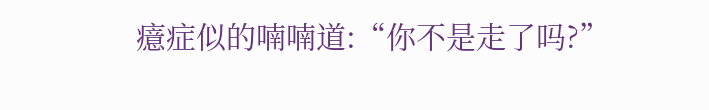癔症似的喃喃道:“你不是走了吗?”